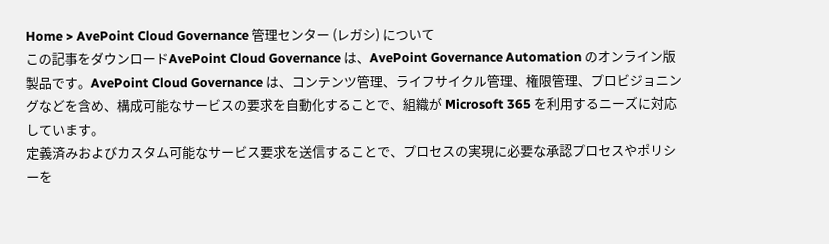Home > AvePoint Cloud Governance 管理センター (レガシ) について
この記事をダウンロードAvePoint Cloud Governance は、AvePoint Governance Automation のオンライン版製品です。AvePoint Cloud Governance は、コンテンツ管理、ライフサイクル管理、権限管理、プロビジョニングなどを含め、構成可能なサービスの要求を自動化することで、組織が Microsoft 365 を利用するニーズに対応しています。
定義済みおよびカスタム可能なサービス要求を送信することで、プロセスの実現に必要な承認プロセスやポリシーを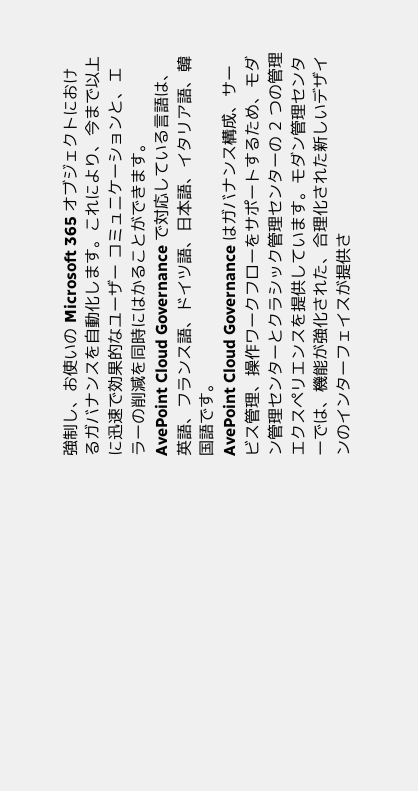強制し、お使いの Microsoft 365 オブジェクトにおけるガバナンスを自動化します。これにより、今まで以上に迅速で効果的なユーザー コミュニケーションと、エラーの削減を同時にはかることができます。
AvePoint Cloud Governance で対応している言語は、英語、フランス語、ドイツ語、日本語、イタリア語、韓国語です。
AvePoint Cloud Governance はガバナンス構成、サービス管理、操作ワークフローをサポートするため、モダン管理センターとクラシック管理センターの 2 つの管理エクスペリエンスを提供しています。モダン管理センターでは、機能が強化された、合理化された新しいデザインのインターフェイスが提供さ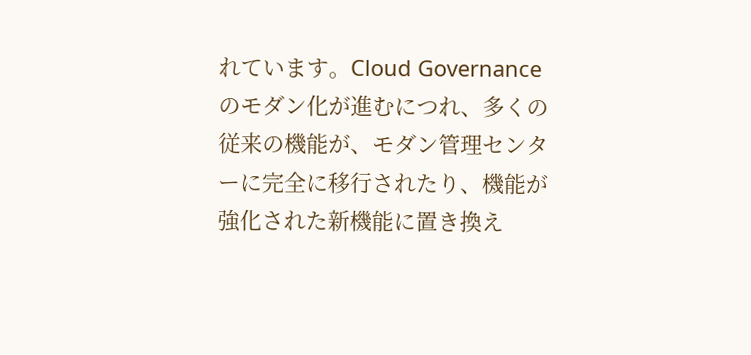れています。Cloud Governance のモダン化が進むにつれ、多くの従来の機能が、モダン管理センターに完全に移行されたり、機能が強化された新機能に置き換え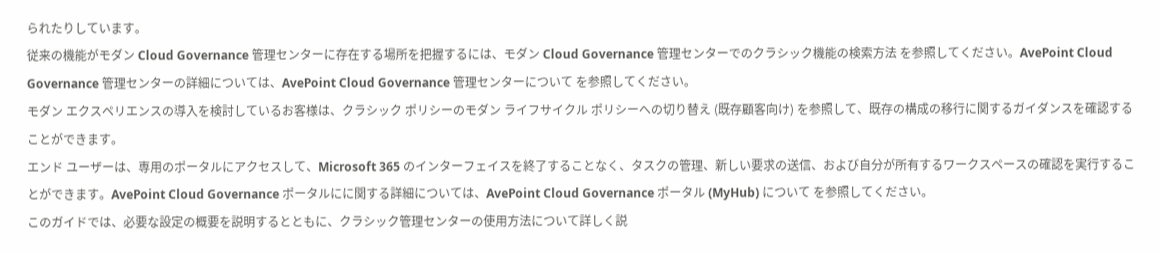られたりしています。
従来の機能がモダン Cloud Governance 管理センターに存在する場所を把握するには、モダン Cloud Governance 管理センターでのクラシック機能の検索方法 を参照してください。AvePoint Cloud Governance 管理センターの詳細については、AvePoint Cloud Governance 管理センターについて を参照してください。
モダン エクスペリエンスの導入を検討しているお客様は、クラシック ポリシーのモダン ライフサイクル ポリシーへの切り替え (既存顧客向け) を参照して、既存の構成の移行に関するガイダンスを確認することができます。
エンド ユーザーは、専用のポータルにアクセスして、Microsoft 365 のインターフェイスを終了することなく、タスクの管理、新しい要求の送信、および自分が所有するワークスペースの確認を実行することができます。AvePoint Cloud Governance ポータルにに関する詳細については、AvePoint Cloud Governance ポータル (MyHub) について を参照してください。
このガイドでは、必要な設定の概要を説明するとともに、クラシック管理センターの使用方法について詳しく説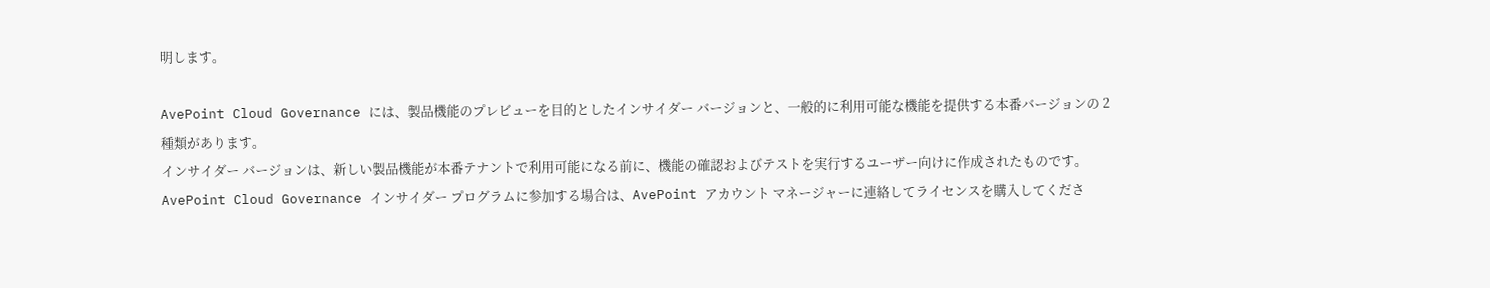明します。

AvePoint Cloud Governance には、製品機能のプレビューを目的としたインサイダー バージョンと、一般的に利用可能な機能を提供する本番バージョンの 2 種類があります。
インサイダー バージョンは、新しい製品機能が本番テナントで利用可能になる前に、機能の確認およびテストを実行するユーザー向けに作成されたものです。AvePoint Cloud Governance インサイダー プログラムに参加する場合は、AvePoint アカウント マネージャーに連絡してライセンスを購入してくださ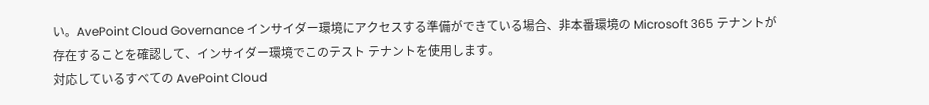い。AvePoint Cloud Governance インサイダー環境にアクセスする準備ができている場合、非本番環境の Microsoft 365 テナントが存在することを確認して、インサイダー環境でこのテスト テナントを使用します。
対応しているすべての AvePoint Cloud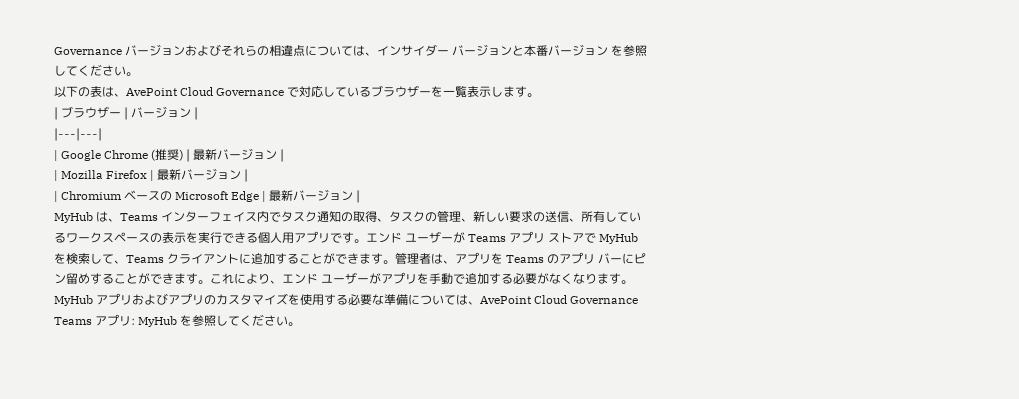Governance バージョンおよびそれらの相違点については、インサイダー バージョンと本番バージョン を参照してください。
以下の表は、AvePoint Cloud Governance で対応しているブラウザーを一覧表示します。
| ブラウザー | バージョン |
|---|---|
| Google Chrome (推奨) | 最新バージョン |
| Mozilla Firefox | 最新バージョン |
| Chromium ベースの Microsoft Edge | 最新バージョン |
MyHub は、Teams インターフェイス内でタスク通知の取得、タスクの管理、新しい要求の送信、所有しているワークスペースの表示を実行できる個人用アプリです。エンド ユーザーが Teams アプリ ストアで MyHub を検索して、Teams クライアントに追加することができます。管理者は、アプリを Teams のアプリ バーにピン留めすることができます。これにより、エンド ユーザーがアプリを手動で追加する必要がなくなります。
MyHub アプリおよびアプリのカスタマイズを使用する必要な準備については、AvePoint Cloud Governance Teams アプリ: MyHub を参照してください。